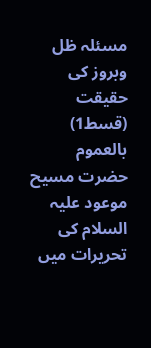مسئلہ ظل وبروز کی حقیقت (قسط1)
بالعموم حضرت مسیح موعود علیہ السلام کی تحریرات میں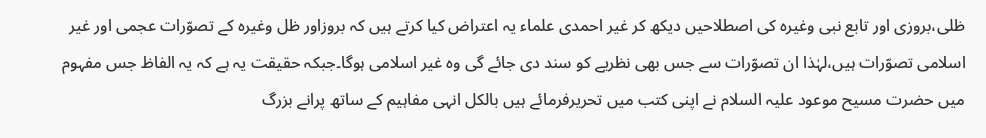ظلی،بروزی اور تابع نبی وغیرہ کی اصطلاحیں دیکھ کر غیر احمدی علماء یہ اعتراض کیا کرتے ہیں کہ بروزاور ظل وغیرہ کے تصوّرات عجمی اور غیر اسلامی تصوّرات ہیں،لہٰذا ان تصوّرات سے جس بھی نظریے کو سند دی جائے گی وہ غیر اسلامی ہوگا۔جبکہ حقیقت یہ ہے کہ یہ الفاظ جس مفہوم میں حضرت مسیح موعود علیہ السلام نے اپنی کتب میں تحریرفرمائے ہیں بالکل انہی مفاہیم کے ساتھ پرانے بزرگ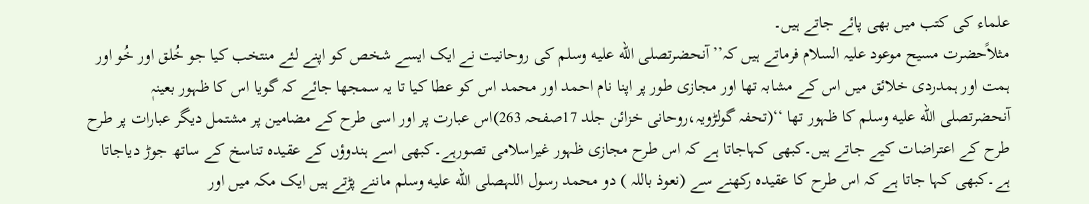علماء کی کتب میں بھی پائے جاتے ہیں۔
مثلاًحضرت مسیح موعود علیہ السلام فرماتے ہیں کہ’’آنحضرتصلى الله عليه وسلم کی روحانیت نے ایک ایسے شخص کو اپنے لئے منتخب کیا جو خُلق اور خُو اور ہمت اور ہمدردی خلائق میں اس کے مشابہ تھا اور مجازی طور پر اپنا نام احمد اور محمد اس کو عطا کیا تا یہ سمجھا جائے کہ گویا اس کا ظہور بعینہٖ آنحضرتصلى الله عليه وسلم کا ظہور تھا ‘‘(تحفہ گولڑویہ،روحانی خزائن جلد 17صفحہ 263)اس عبارت پر اور اسی طرح کے مضامین پر مشتمل دیگر عبارات پر طرح طرح کے اعتراضات کیے جاتے ہیں۔کبھی کہاجاتا ہے کہ اس طرح مجازی ظہور غیراسلامی تصورہے۔کبھی اسے ہندوؤں کے عقیدہ تناسخ کے ساتھ جوڑ دیاجاتا ہے۔کبھی کہا جاتا ہے کہ اس طرح کا عقیدہ رکھنے سے (نعوذ باللہ ) دو محمد رسول اللہصلى الله عليه وسلم ماننے پڑتے ہیں ایک مکہ میں اور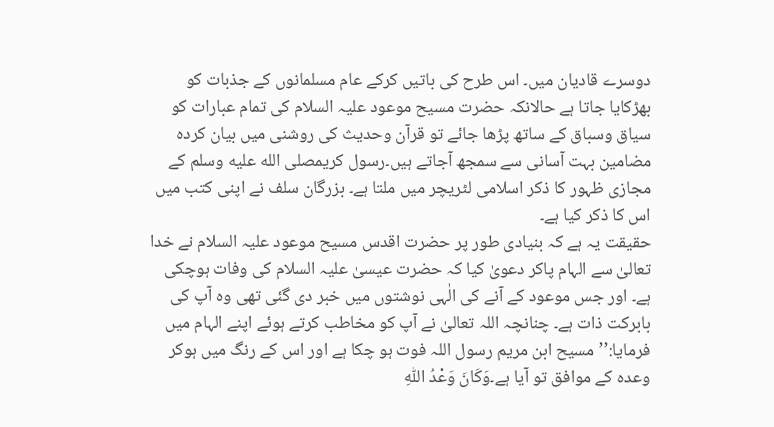دوسرے قادیان میں۔ اس طرح کی باتیں کرکے عام مسلمانوں کے جذبات کو بھڑکایا جاتا ہے حالانکہ حضرت مسیح موعود علیہ السلام کی تمام عبارات کو سیاق وسباق کے ساتھ پڑھا جائے تو قرآن وحدیث کی روشنی میں بیان کردہ مضامین بہت آسانی سے سمجھ آجاتے ہیں۔رسول کریمصلى الله عليه وسلم کے مجازی ظہور کا ذکر اسلامی لٹریچر میں ملتا ہے۔ بزرگان سلف نے اپنی کتب میں اس کا ذکر کیا ہے۔
حقیقت یہ ہے کہ بنیادی طور پر حضرت اقدس مسیح موعود علیہ السلام نے خدا تعالیٰ سے الہام پاکر دعویٰ کیا کہ حضرت عیسیٰ علیہ السلام کی وفات ہوچکی ہے۔ اور جس موعود کے آنے کی الٰہی نوشتوں میں خبر دی گئی تھی وہ آپ کی بابرکت ذات ہے۔ چنانچہ اللہ تعالیٰ نے آپ کو مخاطب کرتے ہوئے اپنے الہام میں فرمایا:’’مسیح ابن مریم رسول اللہ فوت ہو چکا ہے اور اس کے رنگ میں ہوکر وعدہ کے موافق تو آیا ہے۔وَکَانَ وَعْدُ اللّٰہِ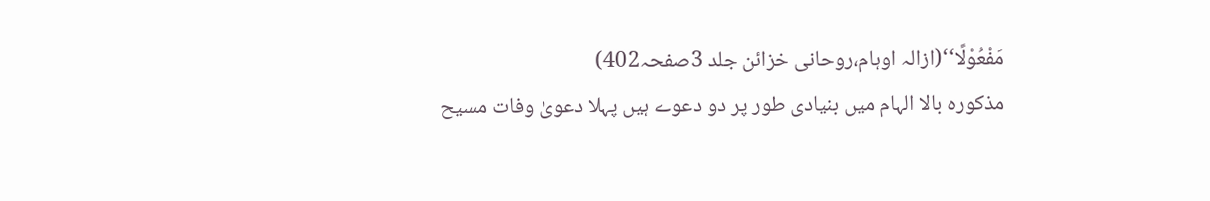مَفْعُوْلًا‘‘(ازالہ اوہام،روحانی خزائن جلد 3صفحہ402)
مذکورہ بالا الہام میں بنیادی طور پر دو دعوے ہیں پہلا دعویٰ وفات مسیح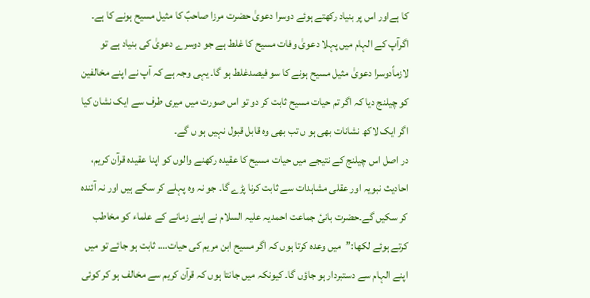کا ہےاور اس پر بنیاد رکھتے ہوئے دوسرا دعویٰ حضرت مرزا صاحبؑ کا مثیل مسیح ہونے کا ہے۔ اگرآپ کے الہام میں پہلا دعویٰ وفات مسیح کا غلط ہے جو دوسرے دعویٰ کی بنیاد ہے تو لازماًدوسرا دعویٰ مثیل مسیح ہونے کا سو فیصدغلط ہو گا۔ یہی وجہ ہے کہ آپ نے اپنے مخالفین کو چیلنج دیا کہ اگر تم حیات مسیح ثابت کر دو تو اس صورت میں میری طرف سے ایک نشان کیا اگر ایک لاکھ نشانات بھی ہو ں تب بھی وہ قابل قبول نہیں ہو ں گے۔
در اصل اس چیلنج کے نتیجے میں حیات مسیح کا عقیدہ رکھنے والوں کو اپنا عقیدہ قرآن کریم، احادیث نبویہ اور عقلی مشاہدات سے ثابت کرنا پڑے گا۔ جو نہ وہ پہلے کر سکے ہیں اور نہ آئندہ کر سکیں گے۔حضرت بانیٔ جماعت احمدیہ علیہ السلام نے اپنے زمانے کے علماء کو مخاطب کرتے ہوئے لکھا:’’میں وعدہ کرتا ہوں کہ اگر مسیح ابن مریم کی حیات…. ثابت ہو جائے تو میں اپنے الہام سے دستبردار ہو جاؤں گا۔ کیونکہ میں جانتا ہوں کہ قرآن کریم سے مخالف ہو کر کوئی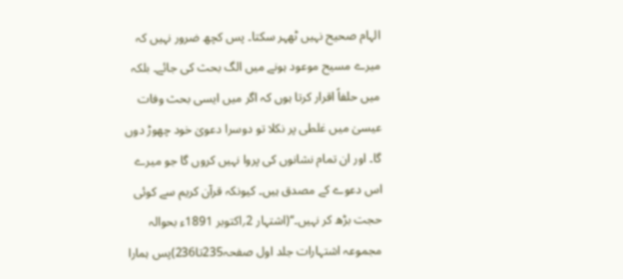الہام صحیح نہیں ٹھہر سکتا۔ پس کچھ ضرور نہیں کہ میرے مسیح موعود ہونے میں الگ بحث کی جائے۔ بلکہ میں حلفاً اقرار کرتا ہوں کہ اگر میں ایسی بحث وفات عیسیٰ میں غلطی پر نکلا تو دوسرا دعویٰ خود چھوڑ دوں گا۔ اور ان تمام نشانوں کی پروا نہیں کروں گا جو میرے اس دعوے کے مصدق ہیں۔ کیونکہ قرآن کریم سے کوئی حجت بڑھ کر نہیں۔‘‘(اشتہار 2؍اکتوبر 1891ء بحوالہ مجموعہ اشتہارات جلد اول صفحہ235تا236)پس ہمارا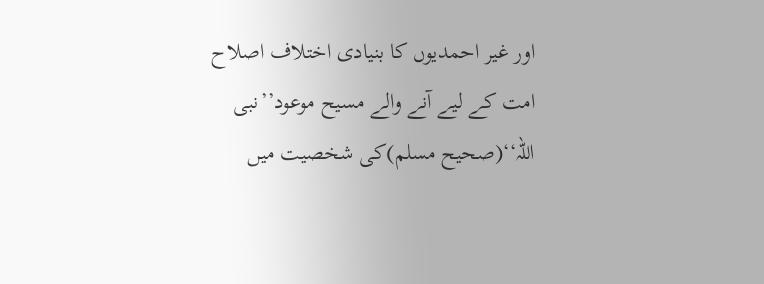اور غیر احمدیوں کا بنیادی اختلاف اصلاح امت کے لیے آنے والے مسیح موعود’’نبی اللہ‘‘(صحیح مسلم)کی شخصیت میں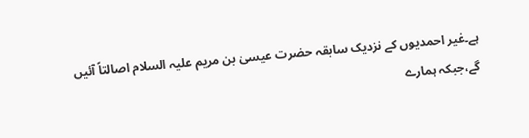ہے۔غیر احمدیوں کے نزدیک سابقہ حضرت عیسیٰ بن مریم علیہ السلام اصالتاً آئیں گے،جبکہ ہمارے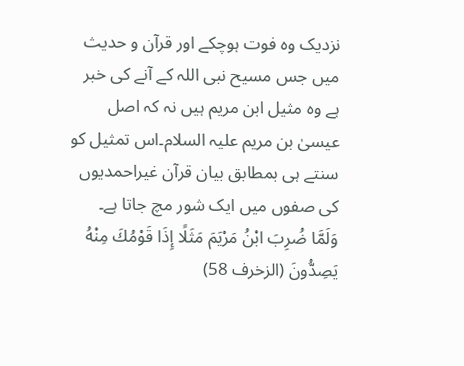نزدیک وہ فوت ہوچکے اور قرآن و حدیث میں جس مسیح نبی اللہ کے آنے کی خبر ہے وہ مثیل ابن مریم ہیں نہ کہ اصل عیسیٰ بن مریم علیہ السلام۔اس تمثیل کو سنتے ہی بمطابق بیان قرآن غیراحمدیوں کی صفوں میں ایک شور مچ جاتا ہے۔
وَلَمَّا ضُرِبَ ابْنُ مَرْيَمَ مَثَلًا إِذَا قَوْمُكَ مِنْهُ يَصِدُّونَ (الزخرف 58)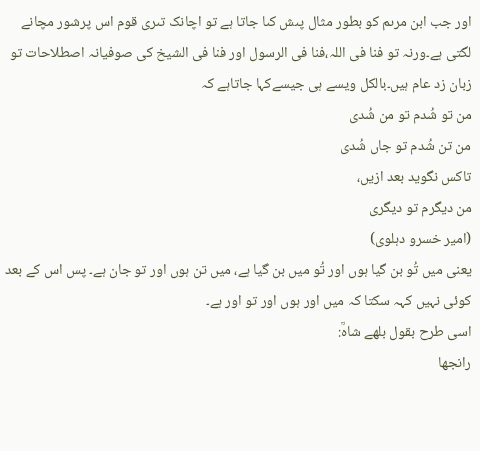اور جب ابن مرىم کو بطور مثال پىش کىا جاتا ہے تو اچانک تىرى قوم اس پرشور مچانے لگتى ہے۔ورنہ تو فنا فی اللہ،فنا فی الرسول اور فنا فی الشیخ کی صوفیانہ اصطلاحات تو زبان زد عام ہیں۔بالکل ویسے ہی جیسےکہا جاتاہے کہ
من تو شُدم تو من شُدی
من تن شُدم تو جاں شُدی
تاکس نگوید بعد ازیں،
من دیگرم تو دیگری
(امیر خسرو دہلوی)
یعنی میں تُو بن گیا ہوں اور تُو میں بن گیا ہے، میں تن ہوں اور تو جان ہے۔ پس اس کے بعد کوئی نہیں کہہ سکتا کہ میں اور ہوں اور تو اور ہے۔
اسی طرح بقول بلھے شاہؒ:
رانجھا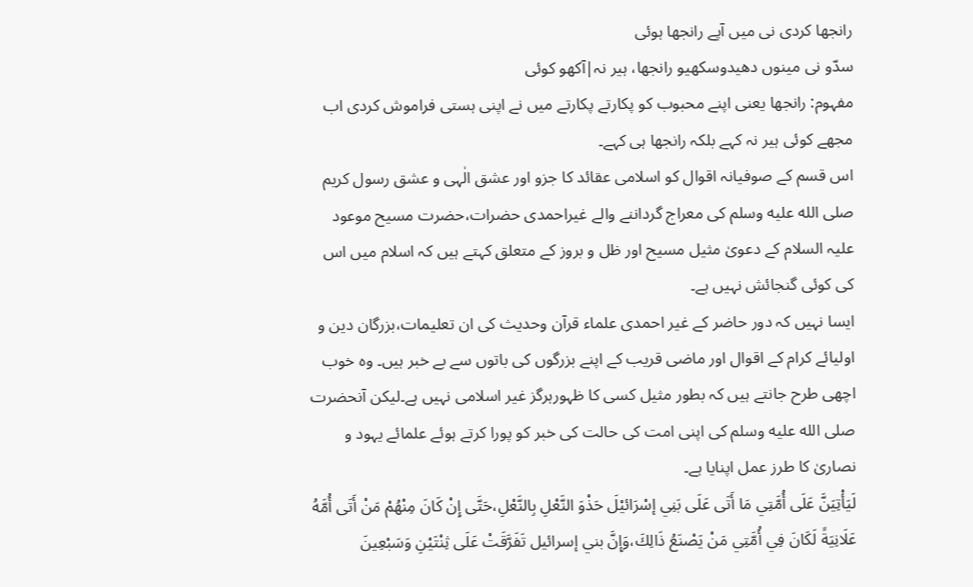رانجھا کردی نی میں آپے رانجھا ہوئی
سدّو نی مینوں دھیدوسکھیو رانجھا، ہیر نہ|آکھو کوئی
مفہوم: رانجھا یعنی اپنے محبوب کو پکارتے پکارتے میں نے اپنی ہستی فراموش کردی اب مجھے کوئی ہیر نہ کہے بلکہ رانجھا ہی کہے۔
اس قسم کے صوفیانہ اقوال کو اسلامی عقائد کا جزو اور عشق الٰہی و عشق رسول کریم صلى الله عليه وسلم کی معراج گرداننے والے غیراحمدی حضرات،حضرت مسیح موعود علیہ السلام کے دعویٰ مثیل مسیح اور ظل و بروز کے متعلق کہتے ہیں کہ اسلام میں اس کی کوئی گنجائش نہیں ہے۔
ایسا نہیں کہ دور حاضر کے غیر احمدی علماء قرآن وحدیث کی ان تعلیمات،بزرگان دین و اولیائے کرام کے اقوال اور ماضی قریب کے اپنے بزرگوں کی باتوں سے بے خبر ہیں۔ وہ خوب اچھی طرح جانتے ہیں کہ بطور مثیل کسی کا ظہورہرگز غیر اسلامی نہیں ہے۔لیکن آنحضرت صلى الله عليه وسلم کی اپنی امت کی حالت کی خبر کو پورا کرتے ہوئے علمائے یہود و نصاریٰ کا طرز عمل اپنایا ہے۔
لَيَأْتِيَنَّ عَلَى أُمَّتِي مَا أَتَى عَلَى بَنِي إسْرَائيْلَ حَذْوَ النَّعْلِ بِالنَّعْلِ،حَتَّى إِنْ كَانَ مِنْهُمْ مَنْ أَتَى أُمَّهُ عَلَانِيَةً لَكَانَ فِي أُمَّتِي مَنْ يَصْنَعُ ذَالِكَ،وَإِنَّ بني إسرائيل تَفَرَّقَتْ عَلَى ثِنْتَيْنِ وَسَبْعِينَ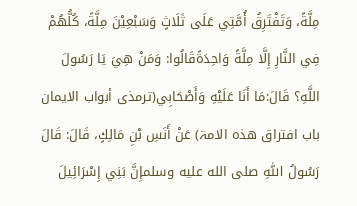مِلَّةً، وَتَفْتَرِقُ أُمَّتِي عَلَى ثَلَاثٍ وَسَبْعِيْنَ مِلَّةً، كُلُّهُمْ فِي النَّارِ إِلَّا مِلَّةً وَاحِدَةًقَالُوا: وَمَنْ هِيَ يَا رَسُولَ اللَّهِ؟ قَالَ:مَا أَنَا عَلَيْهِ وَأَصْحَابِي(ترمذی أبواب الایمان باب افتراق ھذہ الامۃ) عَنْ أَنَسِ بْنِ مَالِكٍ، قَالَ: قَالَ رَسُولُ اللّٰهِ صلى الله عليه وسلمإِنَّ بَنِي إِسْرَائِيلَ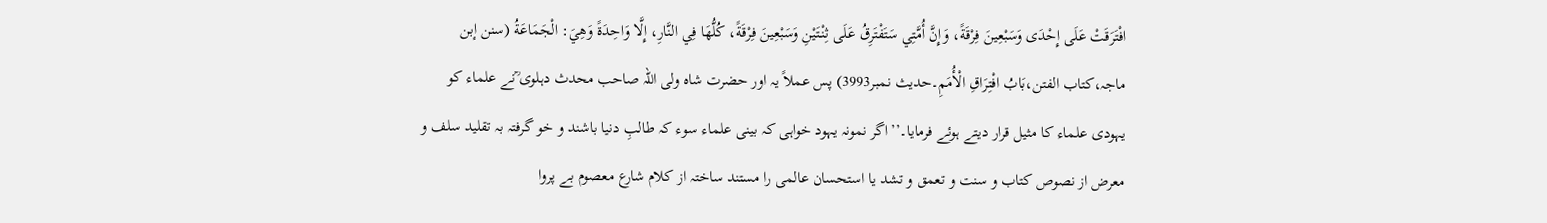افْتَرَقَتْ عَلَى إِحْدَى وَسَبْعِينَ فِرْقَةً، وَإِنَّ أُمَّتِي سَتَفْتَرِقُ عَلَى ثِنْتَيْنِ وَسَبْعِينَ فِرْقَةً، كُلُّهَا فِي النَّارِ، إِلَّا وَاحِدَةً وَهِيَ: الْجَمَاعَةُ (سنن إبن ماجہ،کتاب الفتن،بَابُ افْتِرَاقِ الْأُمَمِ۔حدیث نمبر3993) پس عملاً یہ اور حضرت شاہ ولی اللہ صاحب محدث دہلوی ؒنے علماء کو یہودی علماء کا مثیل قرار دیتے ہوئے فرمایا۔’’اگر نمونہ یہود خواہی کہ بینی علماء سوء کہ طالبِ دنیا باشند و خو گرفتہ بہ تقلید سلف و معرض از نصوص کتاب و سنت و تعمق و تشد یا استحسان عالمی را مستند ساختہ از کلام شارع معصوم بے پروا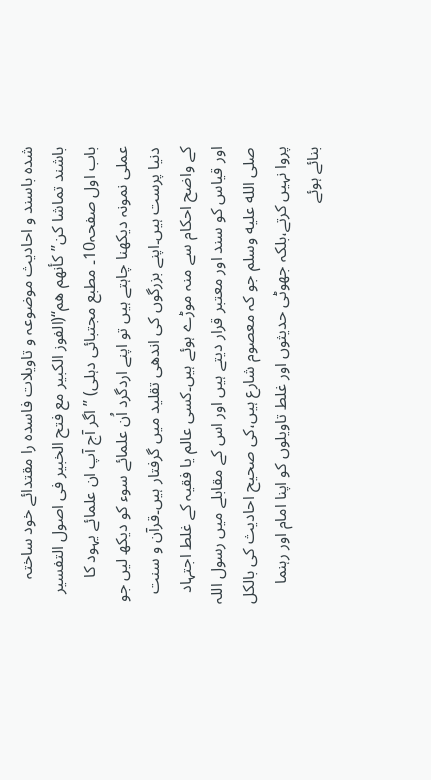شدہ باسند و احادیث موضوعہ و تاویلات فاسدہ را مقتدائے خود ساختہ باشند تماشا کن’’کأنھم ھم‘‘(الفوز الکبیر مع فتح الخبیر فی اصول التفسیر باب اول صفحہ10۔ مطبع مجتبائی دہلی) ’’اگر آج آپ ان علمائے یہود کا عملی نمونہ دیکھنا چاہتے ہیں تو اپنے اردگرد اُن علمائے سوء کو دیکھ لیں جو دنیا پرست ہیں۔اپنے بزرگوں کی اندھی تقلید میں گرفتار ہیں۔قرآن و سنت کے واضح احکام سے منہ موڑے ہوئے ہیں۔کسی عالم یا فقیہ کے غلط اجتہاد اور قیاس کو سند اور معتبر قرار دیتے ہیں اور اس کے مقابلے میں رسول اللہ صلى الله عليه وسلم جو کہ معصوم شارع ہیں،کی صحیح احادیث کی بالکل پروا نہیں کرتے،بلکہ جھوٹی حدیثوں اور غلط تاویلوں کو اپنا امام اور رہنما بنائے ہوئے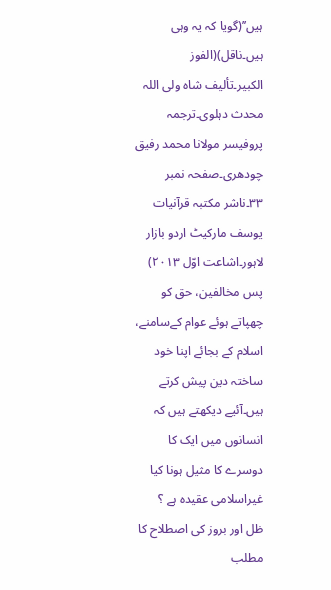ہیں’’(گویا کہ یہ وہی ہیں۔ناقل)(الفوز الکبیر۔تألیف شاہ ولی اللہ محدث دہلوی۔ترجمہ پروفیسر مولانا محمد رفیق چودھری۔صفحہ نمبر ۳۳۔ناشر مکتبہ قرآنیات یوسف مارکیٹ اردو بازار لاہور۔اشاعت اوّل ۲۰۱۳)
پس مخالفین، حق کو چھپاتے ہوئے عوام کےسامنے، اسلام کے بجائے اپنا خود ساختہ دین پیش کرتے ہیں۔آئیے دیکھتے ہیں کہ انسانوں میں ایک کا دوسرے کا مثیل ہونا کیا غیراسلامی عقیدہ ہے ؟
ظل اور بروز کی اصطلاح کا مطلب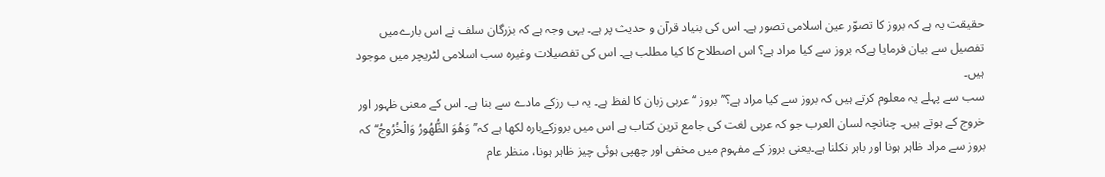حقیقت یہ ہے کہ بروز کا تصوّر عین اسلامی تصور ہے۔ اس کی بنیاد قرآن و حدیث پر ہے۔ یہی وجہ ہے کہ بزرگان سلف نے اس بارےمیں تفصیل سے بیان فرمایا ہےکہ بروز سے کیا مراد ہے؟ اس اصطلاح کا کیا مطلب ہے۔ اس کی تفصیلات وغیرہ سب اسلامی لٹریچر میں موجود ہیں۔
سب سے پہلے یہ معلوم کرتے ہیں کہ بروز سے کیا مراد ہے؟’’بروز ‘‘عربی زبان کا لفظ ہے۔ یہ ب رزکے مادے سے بنا ہے۔ اس کے معنی ظہور اور خروج کے ہوتے ہیں۔ چنانچہ لسان العرب جو کہ عربی لغت کی جامع ترین کتاب ہے اس میں بروزکےبارہ لکھا ہے کہ’’وَهُوَ الظُّهُورُ وَالْخُرُوجُ‘‘کہ بروز سے مراد ظاہر ہونا اور باہر نکلنا ہے۔یعنی بروز کے مفہوم میں مخفی اور چھپی ہوئی چیز ظاہر ہونا، منظر عام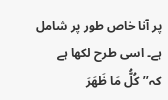پر آنا خاص طور پر شامل ہے۔ اسی طرح لکھا ہے کہ’’كُلُّ مَا ظَهَرَ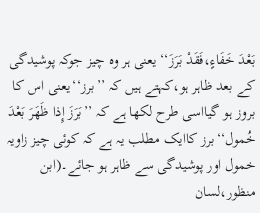بَعْدَ خَفَاءٍ،فَقَدْ بَرَزَ‘‘ یعنی ہر وہ چیز جوکہ پوشیدگی کے بعد ظاہر ہو،کہتے ہیں کہ ’’برز‘‘یعنی اس کا بروز ہو گیااسی طرح لکھا ہے کہ ’’بَرَزَ إِذا ظَهَرَ بَعْدَ خُمول‘‘برز کاایک مطلب یہ ہے کہ کوئی چیز زاویہ خمول اور پوشیدگی سے ظاہر ہو جائے۔(ابن منظور،لسان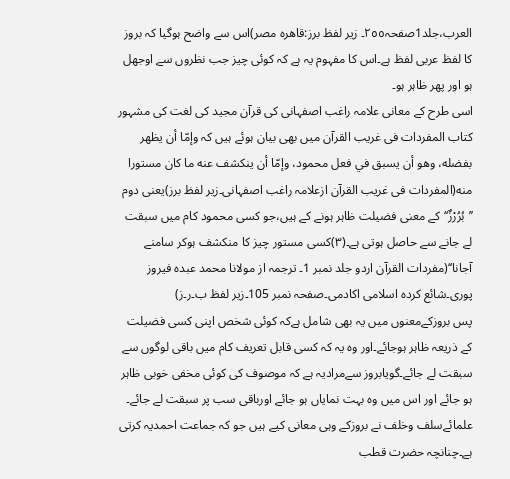العرب،جلد1صفحہ٢٥٥۔ زیر لفظ برز:قاھرہ مصر)اس سے واضح ہوگیا کہ بروز کا لفظ عربی لفظ ہے۔اس کا مفہوم یہ ہے کہ کوئی چیز جب نظروں سے اوجھل ہو اور پھر ظاہر ہو۔
اسی طرح کے معانی علامہ راغب اصفہانی کی قرآن مجید کی لغت کی مشہور کتاب المفردات فی غریب القرآن میں بھی بیان ہوئے ہیں کہ وإمّا أن يظهر بفضله، وهو أن يسبق في فعل محمود، وإمّا أن ينكشف عنه ما كان مستورا منه(المفردات فی غریب القرآن ازعلامہ راغب اصفہانی۔زیر لفظ برز)یعنی دوم ’’بُرُرْزٌ‘‘کے معنی فضیلت ظاہر ہونے کے ہیں،جو کسی محمود کام میں سبقت لے جانے سے حاصل ہوتی ہے۔(۳)کسی مستور چیز کا منکشف ہوکر سامنے آجانا‘‘(مفردات القرآن اردو جلد نمبر 1۔ ترجمہ از مولانا محمد عبدہ فیروز پوری۔شائع کردہ اسلامی اکادمی۔صفحہ نمبر 105۔زیر لفظ ب۔ر۔ز)
پس بروزکےمعنوں میں یہ بھی شامل ہےکہ کوئی شخص اپنی کسی فضیلت کے ذریعہ ظاہر ہوجائے۔اور وہ یہ کہ کسی قابل تعریف کام میں باقی لوگوں سے سبقت لے جائے۔گویابروز سےمرادیہ ہے کہ موصوف کی کوئی مخفی خوبی ظاہر ہو جائے اور اس میں وہ بہت نمایاں ہو جائے اورباقی سب پر سبقت لے جائے۔
علمائےسلف وخلف نے بروزکے وہی معانی کیے ہیں جو کہ جماعت احمدیہ کرتی ہے۔چنانچہ حضرت قطب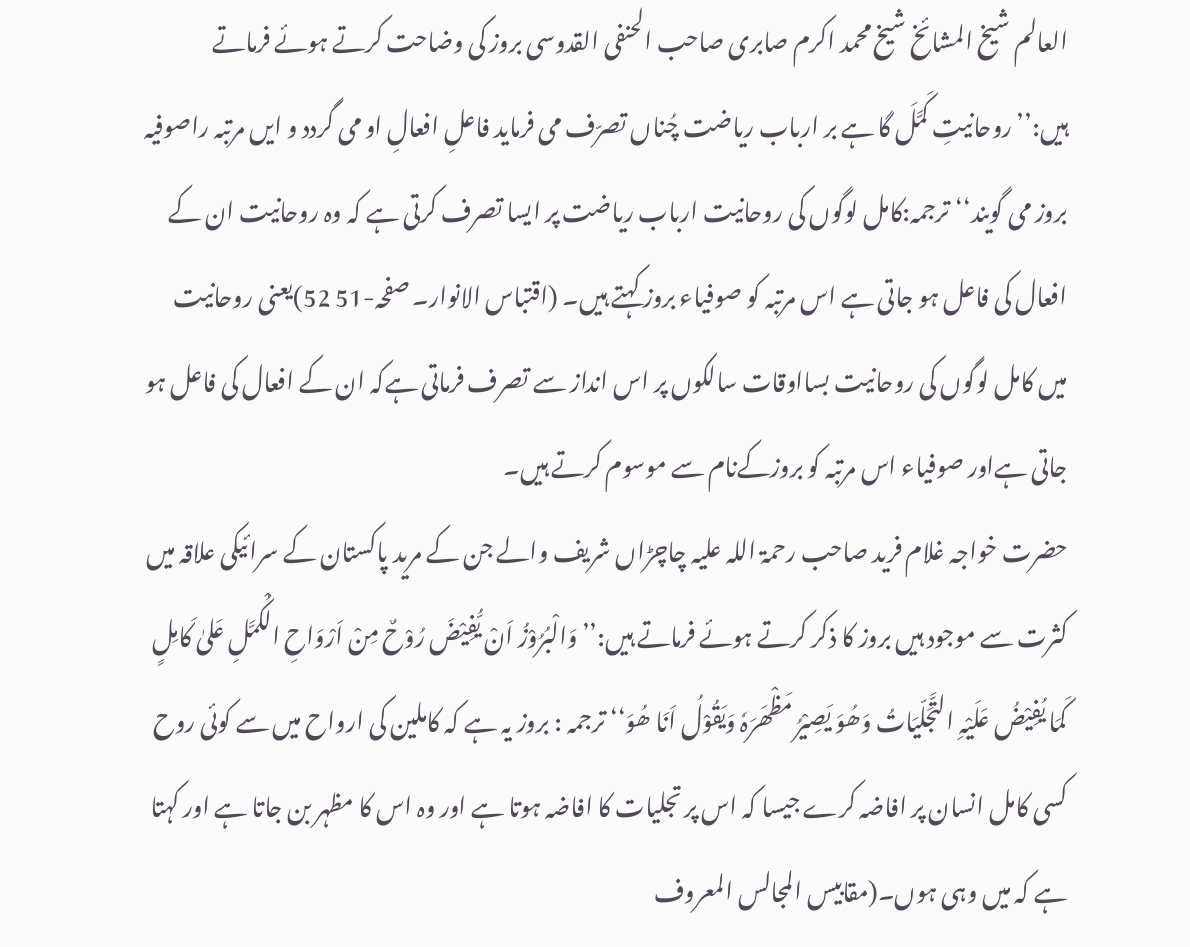العالم شیخ المشائخ شیخ محمد اکرم صابری صاحب الحنفی القدوسی بروز کی وضاحت کرتے ہوئے فرماتے ہیں:’’روحانیتِ کَمَّلَ گا ہے بر ارباب ریاضت چُناں تصرّف می فرماید فاعلِ افعالِ او می گردد و ایں مرتبہ راصوفیہ بروز می گویند‘‘ترجمہ:کامل لوگوں کی روحانیت ارباب ریاضت پر ایسا تصرف کرتی ہے کہ وہ روحانیت ان کے افعال کی فاعل ہو جاتی ہے اس مرتبہ کو صوفیاء بروز کہتے ہیں۔ (اقتباس الانوار۔ صفحہ-51 52)یعنی روحانیت میں کامل لوگوں کی روحانیت بسااوقات سالکوں پر اس انداز سے تصرف فرماتی ہےکہ ان کے افعال کی فاعل ہو جاتی ہےاور صوفیاء اس مرتبہ کو بروزکےنام سے موسوم کرتے ہیں۔
حضرت خواجہ غلام فرید صاحب رحمۃ اللہ علیہ چاچڑاں شریف والے جن کے مرید پاکستان کے سرائیکی علاقہ میں کثرت سے موجود ہیں بروز کا ذکر کرتے ہوئے فرماتے ہیں:’’وَالْبُرُوْزُ اَنْ یُّفِیْضَ رُوْحٌ مِنْ اَرْوَاحِ الْکُمَّلِ عَلیٰ کَامِلٍ کَمَا یُفِیْضُ عَلَیْہِ التَّجَلّیَاتُ وَھُوَ یَصِیْرُ مَظْھَرَہٗ وَیَقُوْلُ اَنَا ھُوَ‘‘ ترجمہ : بروز یہ ہے کہ کاملین کی ارواح میں سے کوئی روح کسی کامل انسان پر افاضہ کرے جیسا کہ اس پر تجلیات کا افاضہ ہوتا ہے اور وہ اس کا مظہر بن جاتا ہے اور کہتا ہے کہ میں وہی ہوں۔(مقابیس المجالس المعروف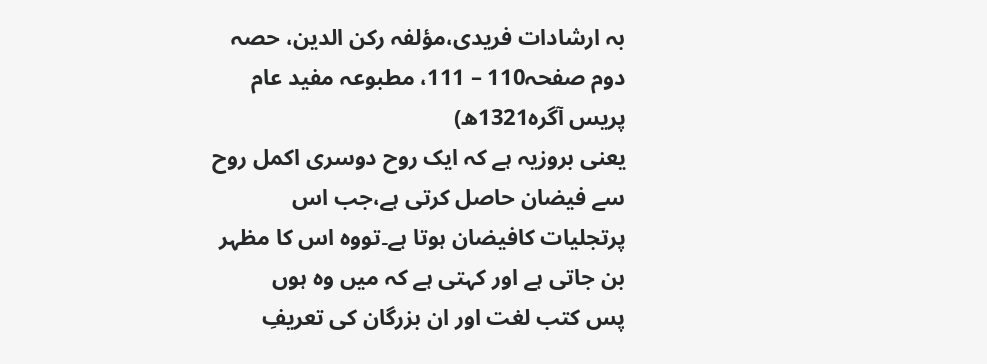بہ ارشادات فریدی،مؤلفہ رکن الدین، حصہ دوم صفحہ110 – 111، مطبوعہ مفید عام پریس آگرہ1321ھ)
یعنی بروزیہ ہے کہ ایک روح دوسری اکمل روح سے فیضان حاصل کرتی ہے،جب اس پرتجلیات کافیضان ہوتا ہے۔تووہ اس کا مظہر بن جاتی ہے اور کہتی ہے کہ میں وہ ہوں
پس کتب لغت اور ان بزرگان کی تعریفِ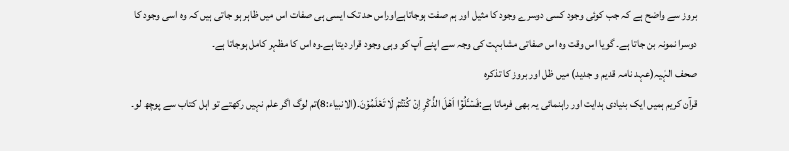بروز سے واضح ہے کہ جب کوئی وجود کسی دوسرے وجود کا مثیل اور ہم صفت ہوجاتاہےاوراس حد تک ایسی ہی صفات اس میں ظاہر ہو جاتی ہیں کہ وہ اسی وجود کا دوسرا نمونہ بن جاتا ہے۔ گویا اس وقت وہ اس صفاتی مشابہت کی وجہ سے اپنے آپ کو وہی وجود قرار دیتا ہے۔وہ اس کا مظہر کامل ہوجاتا ہے۔
صحف الہٰیہ(عہد نامہ قدیم و جدید) میں ظل اور بروز کا تذکرہ
قرآن کریم ہمیں ایک بنیادی ہدایت اور راہنمائی یہ بھی فرماتا ہے:فَسۡـَٔلُوۡۤا اَھۡلَ الذِّکۡرِ اِنۡ کُنۡتُمۡ لَا تَعۡلَمُوۡنَ۔(الانبياء:8)تم لوگ اگر علم نہیں رکھتے تو اہل کتاب سے پوچھ لو۔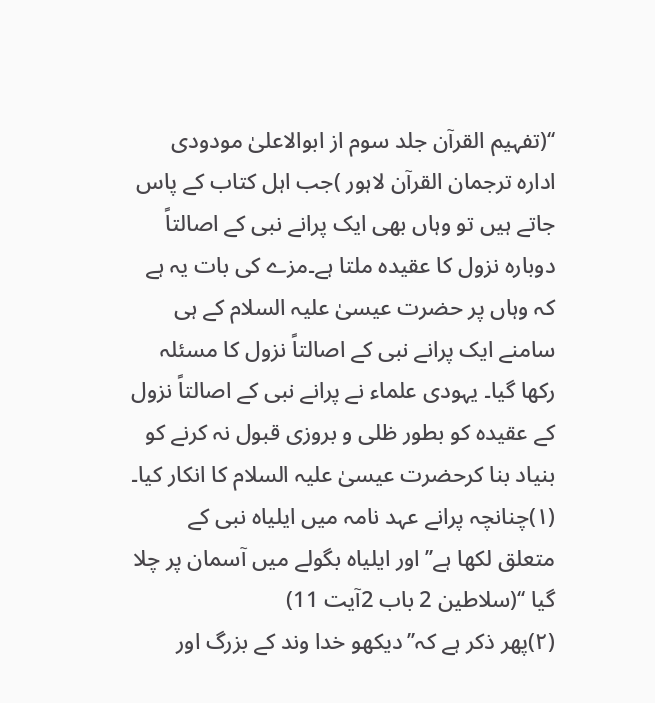‘‘(تفہیم القرآن جلد سوم از ابوالاعلیٰ مودودی ادارہ ترجمان القرآن لاہور )جب اہل کتاب کے پاس جاتے ہیں تو وہاں بھی ایک پرانے نبی کے اصالتاً دوبارہ نزول کا عقیدہ ملتا ہے۔مزے کی بات یہ ہے کہ وہاں پر حضرت عیسیٰ علیہ السلام کے ہی سامنے ایک پرانے نبی کے اصالتاً نزول کا مسئلہ رکھا گیا۔ یہودی علماء نے پرانے نبی کے اصالتاً نزول کے عقیدہ کو بطور ظلی و بروزی قبول نہ کرنے کو بنیاد بنا کرحضرت عیسیٰ علیہ السلام کا انکار کیا۔
(۱)چنانچہ پرانے عہد نامہ میں ایلیاہ نبی کے متعلق لکھا ہے’’اور ایلیاہ بگولے میں آسمان پر چلا گیا ‘‘(سلاطین 2 باب 2آیت 11)
(۲)پھر ذکر ہے کہ’’دیکھو خدا وند کے بزرگ اور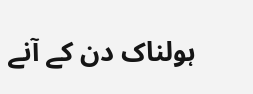ہولناک دن کے آنے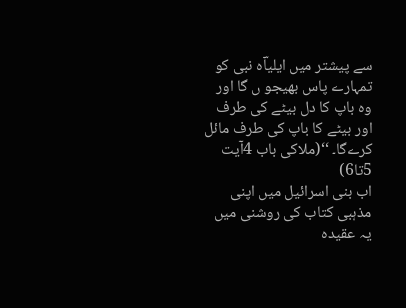سے پیشتر میں ایلیاؔہ نبی کو تمہارے پاس بھیجو ں گا اور وہ باپ کا دل بیٹے کی طرف اور بیٹے کا باپ کی طرف مائل کرےگا۔ ‘‘(ملاکی باب 4آیت 5تا6)
اب بنی اسرائیل میں اپنی مذہبی کتاب کی روشنی میں یہ عقیدہ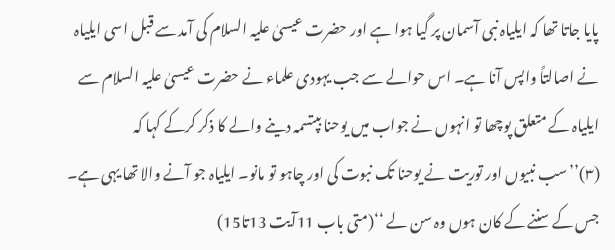پایا جاتا تھا کہ ایلیاہ نبی آسمان پر گیا ہوا ہے اور حضرت عیسیٰ علیہ السلام کی آمد سے قبل اسی ایلیاہ نے اصالتاً واپس آنا ہے۔ اس حوالے سے جب یہودی علماء نے حضرت عیسیٰ علیہ السلام سے ایلیاہ کے متعلق پوچھا تو انہوں نے جواب میں یوحنا بپتسمہ دینے والے کا ذکر کرکے کہا کہ
(۳)’’سب نبیوں اور توریت نے یوحنا تک نبوت کی اور چاہو تو مانو۔ ایلیاہ جو آنے والا تھا یہی ہے۔ جس کے سننے کے کان ہوں وہ سن لے ‘‘(متی باب 11آیت 13تا15)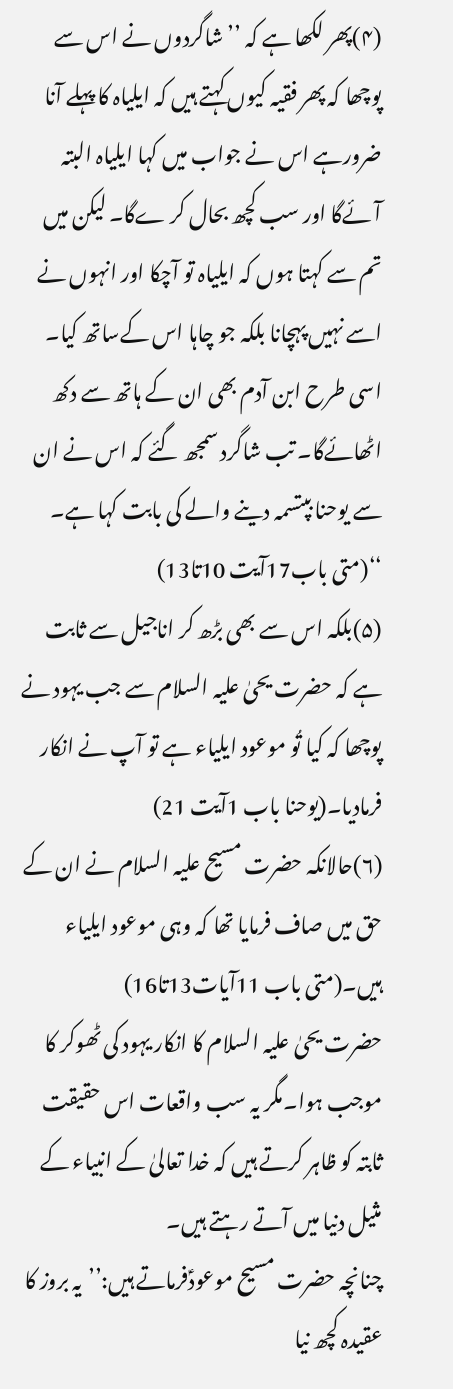(۴)پھر لکھا ہے کہ ’’شاگردوں نے اس سے پوچھا کہ پھر فقیہ کیوں کہتے ہیں کہ ایلیاہ کا پہلے آنا ضرورہے اس نے جواب میں کہا ایلیاہ البتہ آئےگا اور سب کچھ بحال کر ےگا۔ لیکن میں تم سے کہتا ہوں کہ ایلیاہ تو آچکا اور انہوں نے اسے نہیں پہچانا بلکہ جو چاہا اس کےساتھ کیا۔ اسی طرح ابن آدم بھی ان کے ہاتھ سے دکھ اٹھائےگا۔ تب شاگرد سمجھ گئے کہ اس نے ان سے یوحنا بپتسمہ دینے والے کی بابت کہا ہے۔ ‘‘(متی باب17آیت 10تا13)
(۵)بلکہ اس سے بھی بڑھ کر اناجیل سے ثابت ہے کہ حضرت یحیٰ علیہ السلام سے جب یہود نے پوچھا کہ کیا تُو موعود ایلیاء ہے تو آپ نے انکار فرمادیا۔(یوحنا باب 1آیت 21)
(۶)حالانکہ حضرت مسیح علیہ السلام نے ان کے حق میں صاف فرمایا تھا کہ وہی موعود ایلیاء ہیں۔(متی باب 11آیات13تا16)
حضرت یحیٰ علیہ السلام کا انکار یہود کی ٹھوکر کا موجب ہوا۔مگر یہ سب واقعات اس حقیقت ثابتہ کو ظاہر کرتے ہیں کہ خدا تعالیٰ کے انبیاء کے مثیل دنیا میں آتے رہتے ہیں۔
چنانچہ حضرت مسیح موعودؑفرماتے ہیں:’’یہ بروز کا عقیدہ کچھ نیا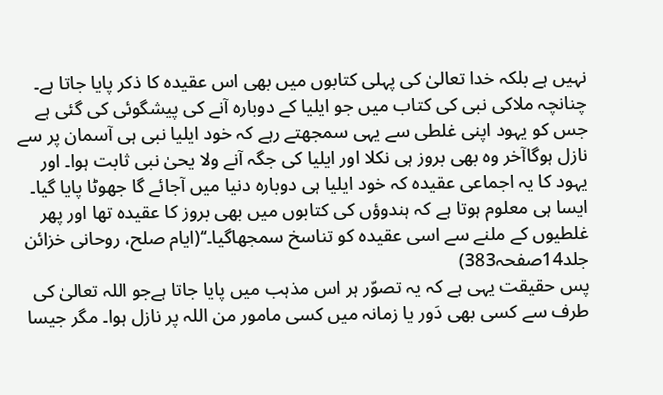نہیں ہے بلکہ خدا تعالیٰ کی پہلی کتابوں میں بھی اس عقیدہ کا ذکر پایا جاتا ہے۔ چنانچہ ملاکی نبی کی کتاب میں جو ایلیا کے دوبارہ آنے کی پیشگوئی کی گئی ہے جس کو یہود اپنی غلطی سے یہی سمجھتے رہے کہ خود ایلیا نبی ہی آسمان پر سے نازل ہوگاآخر وہ بھی بروز ہی نکلا اور ایلیا کی جگہ آنے ولا یحیٰ نبی ثابت ہوا۔ اور یہود کا یہ اجماعی عقیدہ کہ خود ایلیا ہی دوبارہ دنیا میں آجائے گا جھوٹا پایا گیا۔ ایسا ہی معلوم ہوتا ہے کہ ہندوؤں کی کتابوں میں بھی بروز کا عقیدہ تھا اور پھر غلطیوں کے ملنے سے اسی عقیدہ کو تناسخ سمجھاگیا۔‘‘(ایام صلح، روحانی خزائن جلد14صفحہ383)
پس حقیقت یہی ہے کہ یہ تصوّر ہر اس مذہب میں پایا جاتا ہےجو اللہ تعالیٰ کی طرف سے کسی بھی دَور یا زمانہ میں کسی مامور من اللہ پر نازل ہوا۔ مگر جیسا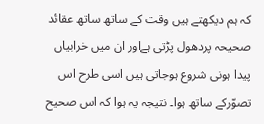کہ ہم دیکھتے ہیں وقت کے ساتھ ساتھ عقائد صحیحہ پردھول پڑتی ہےاور ان میں خرابیاں پیدا ہونی شروع ہوجاتی ہیں اسی طرح اس تصوّرکے ساتھ ہوا۔ نتیجہ یہ ہوا کہ اس صحیح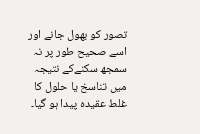تصور کو بھول جانے اور اسے صحیح طور پر نہ سمجھ سکنےکے نتیجہ میں تناسخ یا حلول کا غلط عقیدہ پیدا ہو گیا۔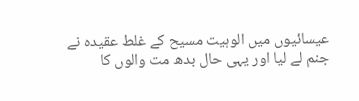عیسائیوں میں الوہیت مسیح کے غلط عقیدہ نے جنم لے لیا اور یہی حال بدھ مت والوں کا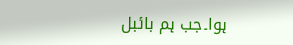ہوا۔جب ہم بائبل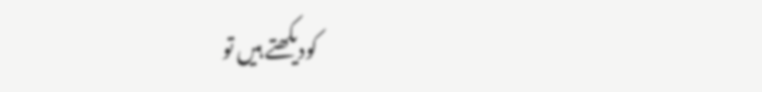کودیکھتے ہیں تو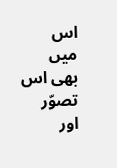اس میں بھی اس تصوّر اور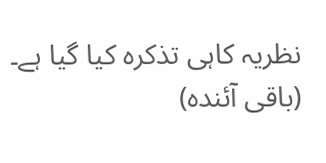نظریہ کاہی تذکرہ کیا گیا ہے۔
(باقی آئندہ)